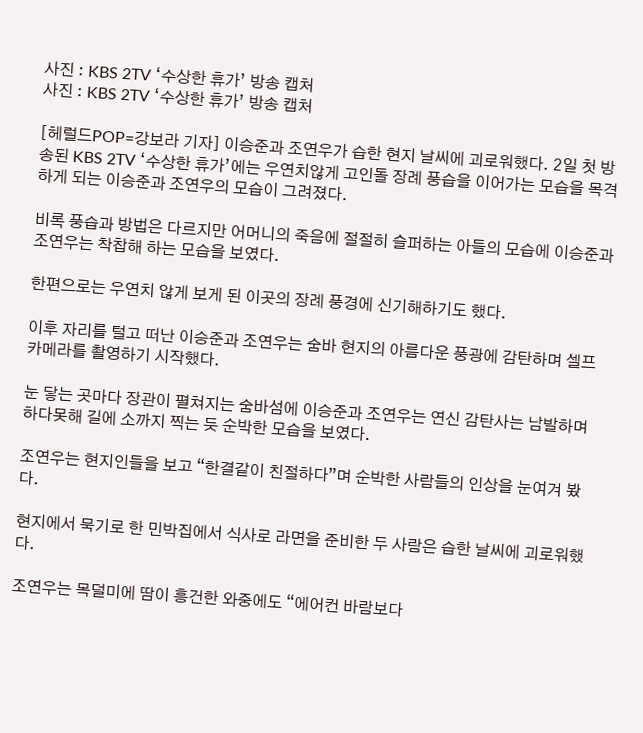사진 : KBS 2TV ‘수상한 휴가’ 방송 캡처
사진 : KBS 2TV ‘수상한 휴가’ 방송 캡처

[헤럴드POP=강보라 기자] 이승준과 조연우가 습한 현지 날씨에 괴로워했다. 2일 첫 방송된 KBS 2TV ‘수상한 휴가’에는 우연치않게 고인돌 장례 풍습을 이어가는 모습을 목격하게 되는 이승준과 조연우의 모습이 그려졌다.

비록 풍습과 방법은 다르지만 어머니의 죽음에 절절히 슬퍼하는 아들의 모습에 이승준과 조연우는 착찹해 하는 모습을 보였다.

한편으로는 우연치 않게 보게 된 이곳의 장례 풍경에 신기해하기도 했다.

이후 자리를 털고 떠난 이승준과 조연우는 숨바 현지의 아름다운 풍광에 감탄하며 셀프 카메라를 촬영하기 시작했다.

눈 닿는 곳마다 장관이 펼쳐지는 숨바섬에 이승준과 조연우는 연신 감탄사는 남발하며 하다못해 길에 소까지 찍는 듯 순박한 모습을 보였다.

조연우는 현지인들을 보고 “한결같이 친절하다”며 순박한 사람들의 인상을 눈여겨 봤다.

현지에서 묵기로 한 민박집에서 식사로 라면을 준비한 두 사람은 습한 날씨에 괴로워했다.

조연우는 목덜미에 땀이 흥건한 와중에도 “에어컨 바람보다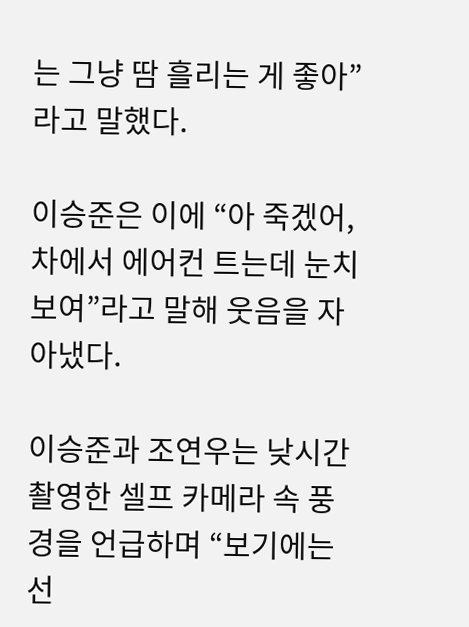는 그냥 땀 흘리는 게 좋아”라고 말했다.

이승준은 이에 “아 죽겠어, 차에서 에어컨 트는데 눈치보여”라고 말해 웃음을 자아냈다.

이승준과 조연우는 낮시간 촬영한 셀프 카메라 속 풍경을 언급하며 “보기에는 선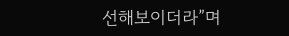선해보이더라”며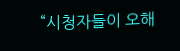“시청자들이 오해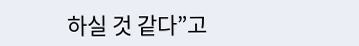하실 것 같다”고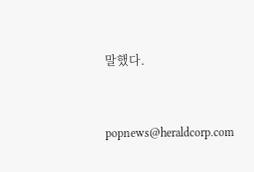말했다.


popnews@heraldcorp.com